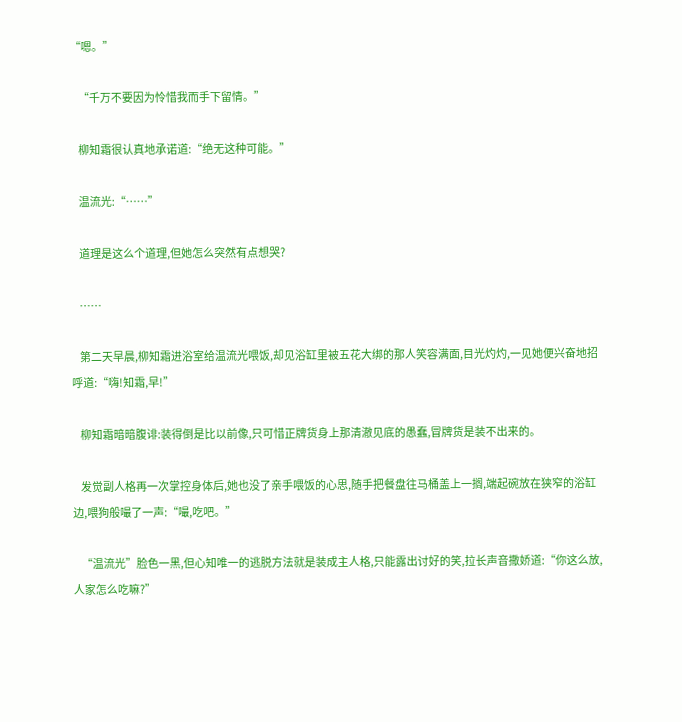“嗯。”

    “千万不要因为怜惜我而手下留情。”

    柳知霜很认真地承诺道:“绝无这种可能。”

    温流光:“……”

    道理是这么个道理,但她怎么突然有点想哭?

    ……

    第二天早晨,柳知霜进浴室给温流光喂饭,却见浴缸里被五花大绑的那人笑容满面,目光灼灼,一见她便兴奋地招呼道:“嗨!知霜,早!”

    柳知霜暗暗腹诽:装得倒是比以前像,只可惜正牌货身上那清澈见底的愚蠢,冒牌货是装不出来的。

    发觉副人格再一次掌控身体后,她也没了亲手喂饭的心思,随手把餐盘往马桶盖上一搁,端起碗放在狭窄的浴缸边,喂狗般嘬了一声:“嘬,吃吧。”

    “温流光”脸色一黑,但心知唯一的逃脱方法就是装成主人格,只能露出讨好的笑,拉长声音撒娇道:“你这么放,人家怎么吃嘛?”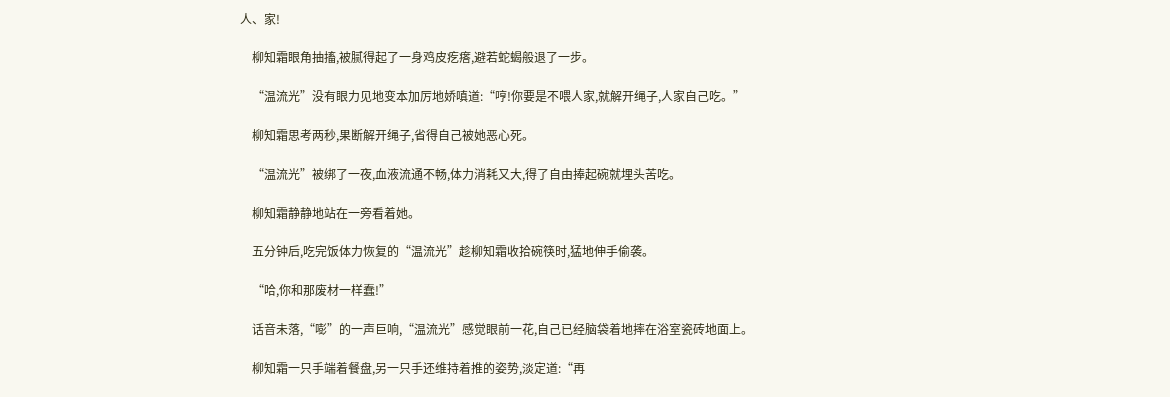人、家!

    柳知霜眼角抽搐,被腻得起了一身鸡皮疙瘩,避若蛇蝎般退了一步。

    “温流光”没有眼力见地变本加厉地娇嗔道:“哼!你要是不喂人家,就解开绳子,人家自己吃。”

    柳知霜思考两秒,果断解开绳子,省得自己被她恶心死。

    “温流光”被绑了一夜,血液流通不畅,体力消耗又大,得了自由捧起碗就埋头苦吃。

    柳知霜静静地站在一旁看着她。

    五分钟后,吃完饭体力恢复的“温流光”趁柳知霜收拾碗筷时,猛地伸手偷袭。

    “哈,你和那废材一样蠢!”

    话音未落,“嘭”的一声巨响,“温流光”感觉眼前一花,自己已经脑袋着地摔在浴室瓷砖地面上。

    柳知霜一只手端着餐盘,另一只手还维持着推的姿势,淡定道:“再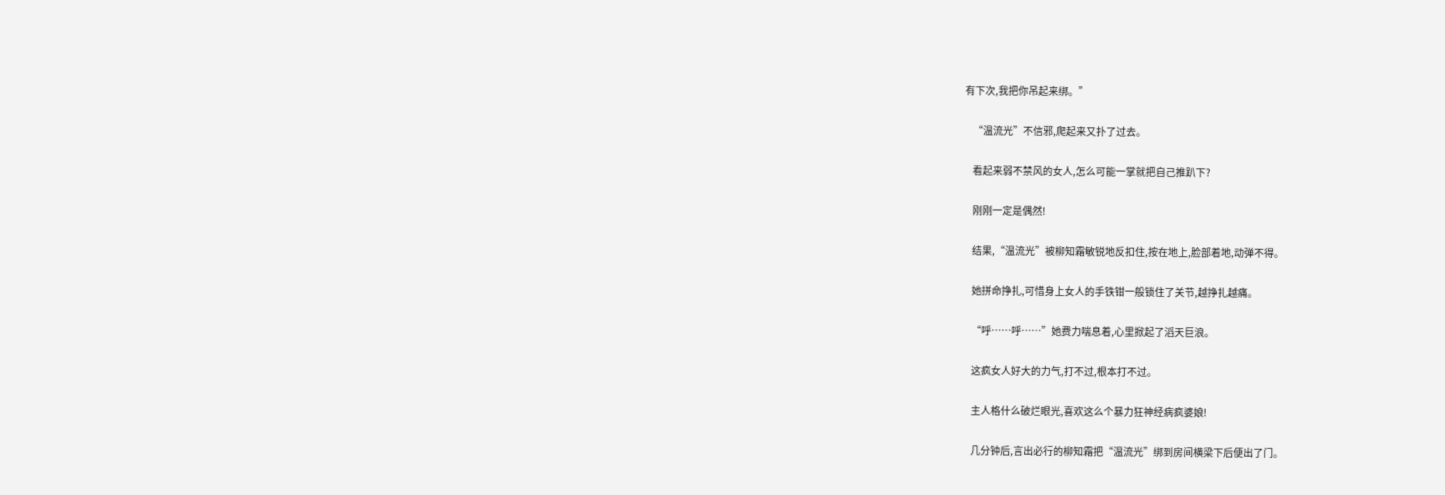有下次,我把你吊起来绑。”

    “温流光”不信邪,爬起来又扑了过去。

    看起来弱不禁风的女人,怎么可能一掌就把自己推趴下?

    刚刚一定是偶然!

    结果,“温流光”被柳知霜敏锐地反扣住,按在地上,脸部着地,动弹不得。

    她拼命挣扎,可惜身上女人的手铁钳一般锁住了关节,越挣扎越痛。

    “呼……呼……”她费力喘息着,心里掀起了滔天巨浪。

    这疯女人好大的力气,打不过,根本打不过。

    主人格什么破烂眼光,喜欢这么个暴力狂神经病疯婆娘!

    几分钟后,言出必行的柳知霜把“温流光”绑到房间横梁下后便出了门。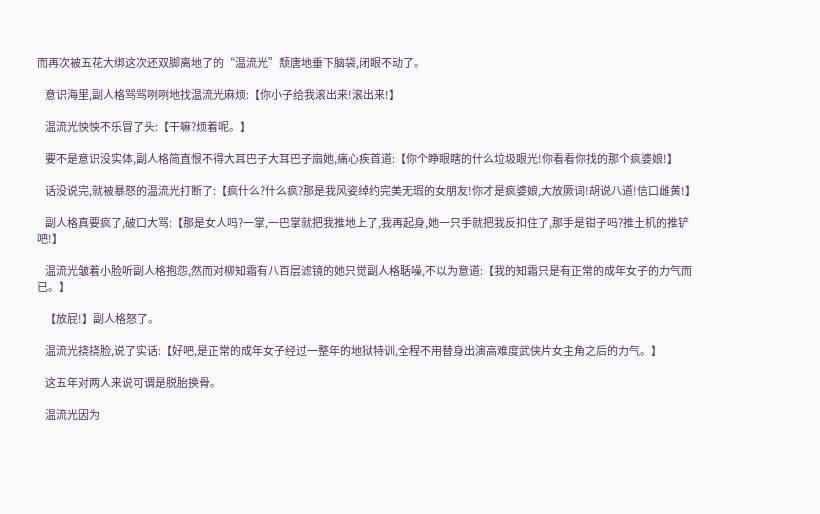而再次被五花大绑这次还双脚离地了的“温流光”颓唐地垂下脑袋,闭眼不动了。

    意识海里,副人格骂骂咧咧地找温流光麻烦:【你小子给我滚出来!滚出来!】

    温流光怏怏不乐冒了头:【干嘛?烦着呢。】

    要不是意识没实体,副人格简直恨不得大耳巴子大耳巴子扇她,痛心疾首道:【你个睁眼瞎的什么垃圾眼光!你看看你找的那个疯婆娘!】

    话没说完,就被暴怒的温流光打断了:【疯什么?什么疯?那是我风姿绰约完美无瑕的女朋友!你才是疯婆娘,大放厥词!胡说八道!信口雌黄!】

    副人格真要疯了,破口大骂:【那是女人吗?一掌,一巴掌就把我推地上了,我再起身,她一只手就把我反扣住了,那手是钳子吗?推土机的推铲吧!】

    温流光皱着小脸听副人格抱怨,然而对柳知霜有八百层滤镜的她只觉副人格聒噪,不以为意道:【我的知霜只是有正常的成年女子的力气而已。】

    【放屁!】副人格怒了。

    温流光挠挠脸,说了实话:【好吧,是正常的成年女子经过一整年的地狱特训,全程不用替身出演高难度武侠片女主角之后的力气。】

    这五年对两人来说可谓是脱胎换骨。

    温流光因为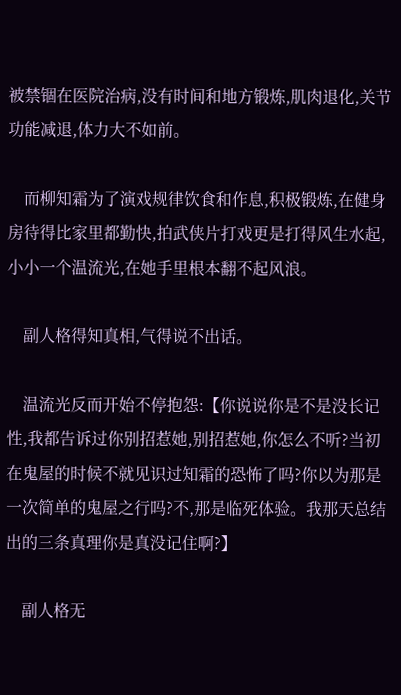被禁锢在医院治病,没有时间和地方锻炼,肌肉退化,关节功能减退,体力大不如前。

    而柳知霜为了演戏规律饮食和作息,积极锻炼,在健身房待得比家里都勤快,拍武侠片打戏更是打得风生水起,小小一个温流光,在她手里根本翻不起风浪。

    副人格得知真相,气得说不出话。

    温流光反而开始不停抱怨:【你说说你是不是没长记性,我都告诉过你别招惹她,别招惹她,你怎么不听?当初在鬼屋的时候不就见识过知霜的恐怖了吗?你以为那是一次简单的鬼屋之行吗?不,那是临死体验。我那天总结出的三条真理你是真没记住啊?】

    副人格无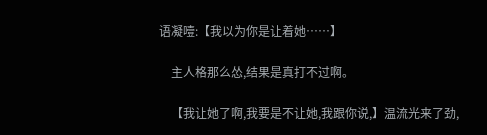语凝噎:【我以为你是让着她……】

    主人格那么怂,结果是真打不过啊。

    【我让她了啊,我要是不让她,我跟你说,】温流光来了劲,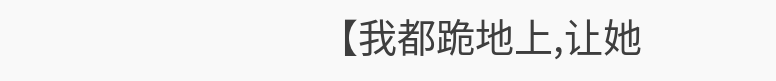【我都跪地上,让她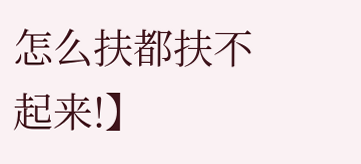怎么扶都扶不起来!】